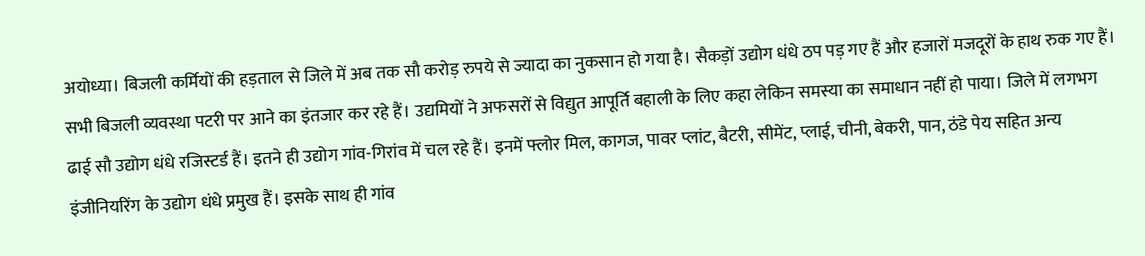अयोध्या। बिजली कर्मियों की हड़ताल से जिले में अब तक सौ करोड़ रुपये से ज्यादा का नुकसान हो गया है। सैकड़ों उद्योग धंधे ठप पड़ गए हैं और हजारों मजदूरों के हाथ रुक गए हैं। सभी बिजली व्यवस्था पटरी पर आने का इंतजार कर रहे हैं। उद्यमियों ने अफसरों से विद्युत आपूर्ति बहाली के लिए कहा लेकिन समस्या का समाधान नहीं हो पाया। जिले में लगभग ढाई सौ उद्योग धंधे रजिस्टर्ड हैं। इतने ही उद्योग गांव-गिरांव में चल रहे हैं। इनमें फ्लोर मिल, कागज, पावर प्लांट, बैटरी, सीमेंट, प्लाई, चीनी, बेकरी, पान, ठंडे पेय सहित अन्य इंजीनियरिंग के उद्योग धंधे प्रमुख हैं। इसके साथ ही गांव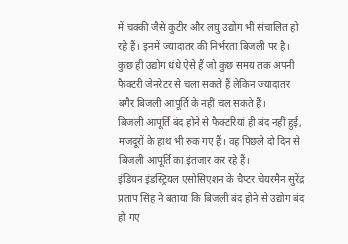में चक्की जैसे कुटीर और लघु उद्योग भी संचालित हो रहे हैं। इनमें ज्यादातर की निर्भरता बिजली पर है। कुछ ही उद्योग धंधे ऐसे हैं जो कुछ समय तक अपनी फैक्टरी जेनरेटर से चला सकते हैं लेकिन ज्यादातर बगैर बिजली आपूर्ति के नहीं चल सकते हैं।
बिजली आपूर्ति बंद होने से फैक्टरियां ही बंद नहीं हुई, मजदूरों के हाथ भी रुक गए हैं। वह पिछले दो दिन से बिजली आपूर्ति का इंतजार कर रहे हैं।
इंडियन इंडस्ट्रियल एसोसिएशन के चैप्टर चेयरमैन सुरेंद्र प्रताप सिंह ने बताया कि बिजली बंद होने से उद्योग बंद हो गए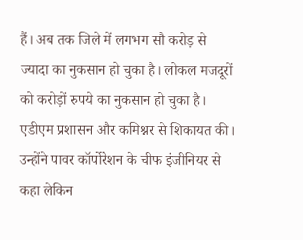हैं। अब तक जिले में लगभग सौ करोड़ से ज्यादा का नुकसान हो चुका है। लोकल मजदूरों को करोड़ों रुपये का नुकसान हो चुका है। एडीएम प्रशासन और कमिश्नर से शिकायत की। उन्होंने पावर कॉर्पोरेशन के चीफ इंजीनियर से कहा लेकिन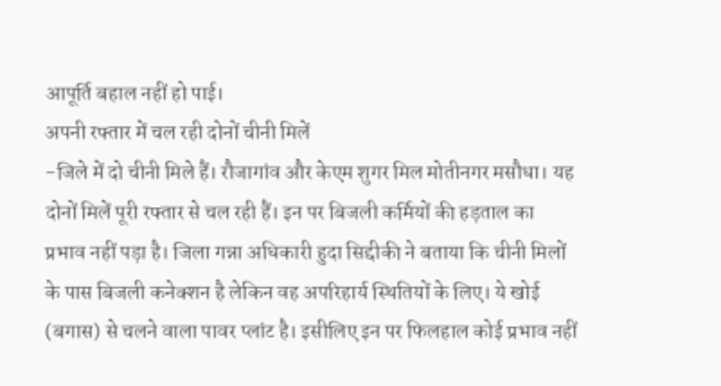आपूर्ति बहाल नहीं हो पाई।
अपनी रफ्तार में चल रही दोनों चीनी मिलें
-जिले में दो चीनी मिले हैं। रौजागांव और केएम शुगर मिल मोतीनगर मसौधा। यह दोनों मिलें पूरी रफ्तार से चल रही हैं। इन पर बिजली कर्मियों की हड़ताल का प्रभाव नहीं पड़ा है। जिला गन्ना अधिकारी हुदा सिद्दीकी ने बताया कि चीनी मिलों के पास बिजली कनेक्शन है लेकिन वह अपरिहार्य स्थितियों के लिए। ये खोई (बगास) से चलने वाला पावर प्लांट है। इसीलिए इन पर फिलहाल कोई प्रभाव नहीं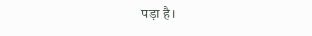पड़ा है।